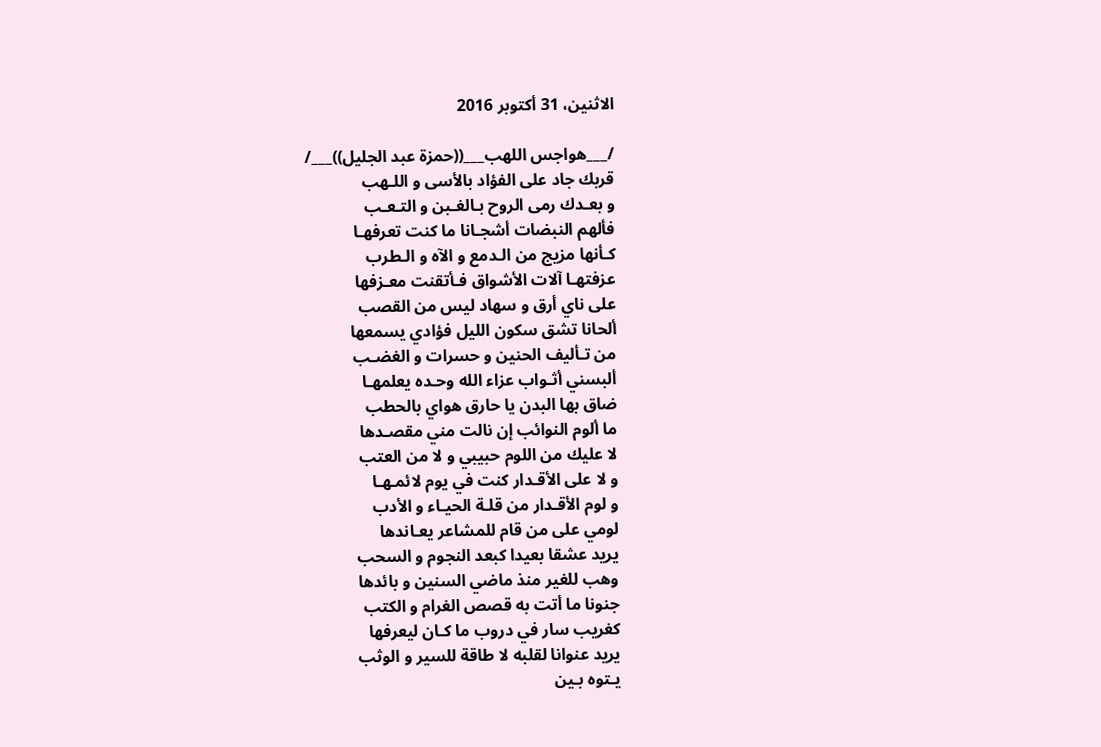الاثنين، 31 أكتوبر 2016

/___هواجس اللهب___((حمزة عبد الجليل))___/
قربك جاد على الفؤاد بالأسى و اللـهب
و بعـدك رمى الروح بـالغـبن و التـعـب
فألهم النبضات أشجـانا ما كنت تعرفهـا
كـأنها مزيج من الـدمع و الآه و الـطرب
عزفتهـا آلات الأشواق فـأتقنت معـزفها
على ناي أرق و سهاد ليس من القصب
ألحانا تشق سكون الليل فؤادي يسمعها
من تـأليف الحنين و حسرات و الغضـب
ألبسني أثـواب عزاء الله وحـده يعلمهـا
ضاق بها البدن يا حارق هواي بالحطب
ما ألوم النوائب إن نالت مني مقصـدها
لا عليك من اللوم حبيبي و لا من العتب
و لا على الأقـدار كنت في يوم لائمـهـا
و لوم الأقـدار من قلـة الحيـاء و الأدب
لومي على من قام للمشاعر يعـاندها
يريد عشقا بعيدا كبعد النجوم و السحب
وهب للغير منذ ماضي السنين و بائدها
جنونا ما أتت به قصص الغرام و الكتب
كغريب سار في دروب ما كـان ليعرفها
يريد عنوانا لقلبه لا طاقة للسير و الوثب
يـتوه بـين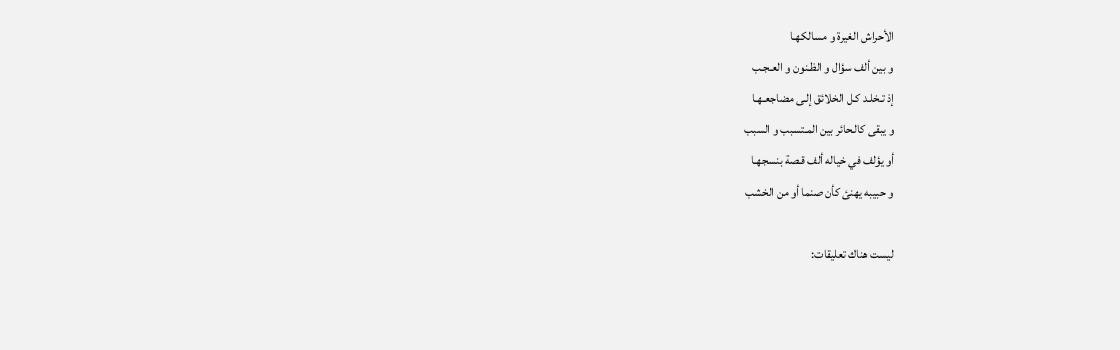الأحراش الغيرة و مسالكهـا
و بين ألف سؤال و الظـنون و العـجـب
إذ تـخلـد كـل الخلائق إلـى مضاجعـهـا
و يبقى كالـحائر بين المـتسبب و السبب
أو يؤلف في خياله ألف قـصة بنسجهـا
و حبيبه يهنئ كأن صنما أو من الخشب

ليست هناك تعليقات: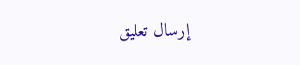إرسال تعليق